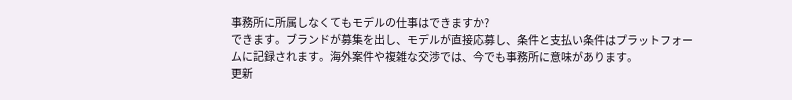事務所に所属しなくてもモデルの仕事はできますか?
できます。ブランドが募集を出し、モデルが直接応募し、条件と支払い条件はプラットフォームに記録されます。海外案件や複雑な交渉では、今でも事務所に意味があります。
更新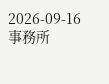2026-09-16
事務所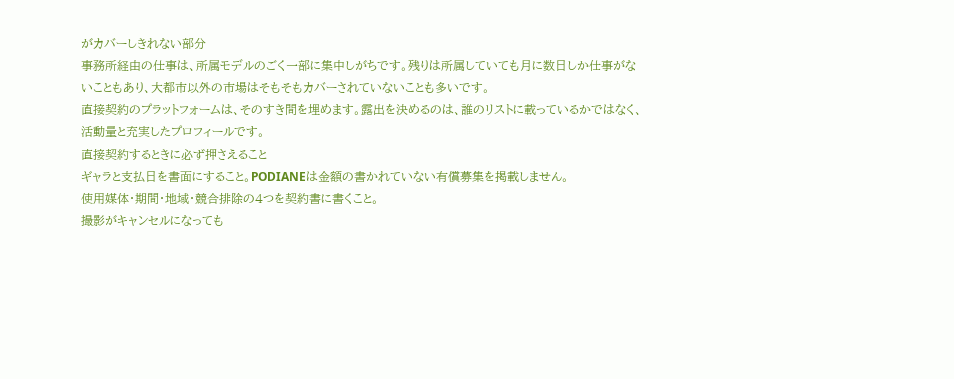がカバーしきれない部分
事務所経由の仕事は、所属モデルのごく一部に集中しがちです。残りは所属していても月に数日しか仕事がないこともあり、大都市以外の市場はそもそもカバーされていないことも多いです。
直接契約のプラットフォームは、そのすき間を埋めます。露出を決めるのは、誰のリストに載っているかではなく、活動量と充実したプロフィールです。
直接契約するときに必ず押さえること
ギャラと支払日を書面にすること。PODIANEは金額の書かれていない有償募集を掲載しません。
使用媒体・期間・地域・競合排除の4つを契約書に書くこと。
撮影がキャンセルになっても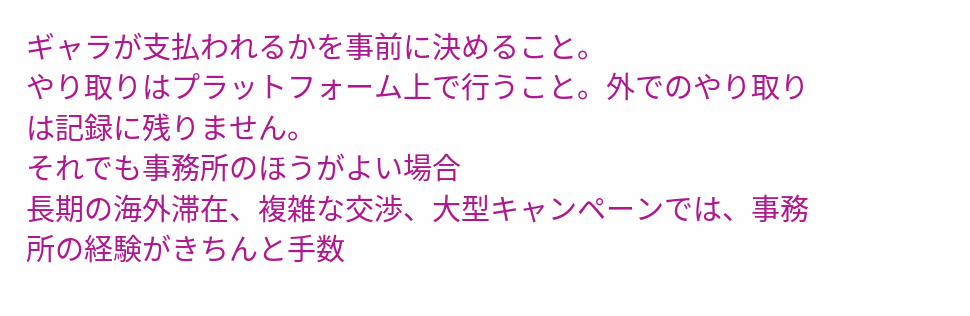ギャラが支払われるかを事前に決めること。
やり取りはプラットフォーム上で行うこと。外でのやり取りは記録に残りません。
それでも事務所のほうがよい場合
長期の海外滞在、複雑な交渉、大型キャンペーンでは、事務所の経験がきちんと手数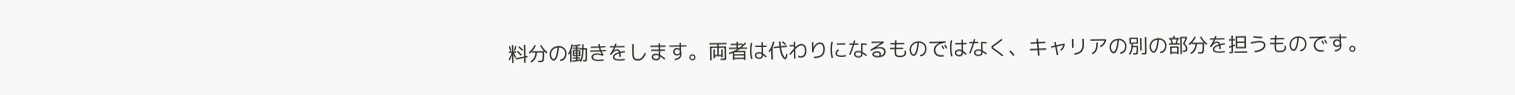料分の働きをします。両者は代わりになるものではなく、キャリアの別の部分を担うものです。